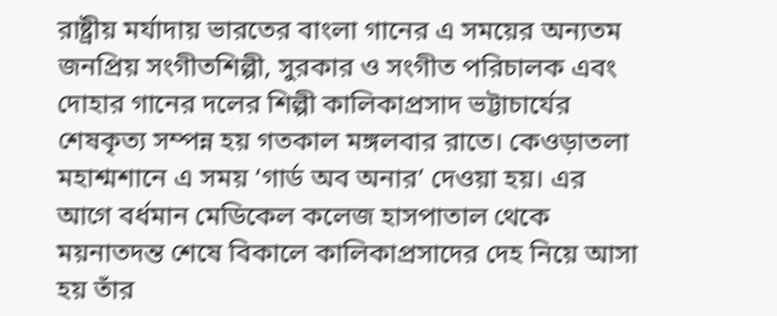রাষ্ট্রীয় মর্যাদায় ভারতের বাংলা গানের এ সময়ের অন্যতম জনপ্রিয় সংগীতশিল্পী, সুরকার ও সংগীত পরিচালক এবং দোহার গানের দলের শিল্পী কালিকাপ্রসাদ ভট্টাচার্যের শেষকৃত্য সম্পন্ন হয় গতকাল মঙ্গলবার রাতে। কেওড়াতলা মহাশ্মশানে এ সময় ‘গার্ড অব অনার’ দেওয়া হয়। এর আগে বর্ধমান মেডিকেল কলেজ হাসপাতাল থেকে ময়নাতদন্ত শেষে বিকালে কালিকাপ্রসাদের দেহ নিয়ে আসা হয় তাঁর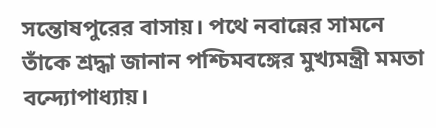সন্তোষপুরের বাসায়। পথে নবান্নের সামনে তাঁকে শ্রদ্ধা জানান পশ্চিমবঙ্গের মুখ্যমন্ত্রী মমতা বন্দ্যোপাধ্যায়।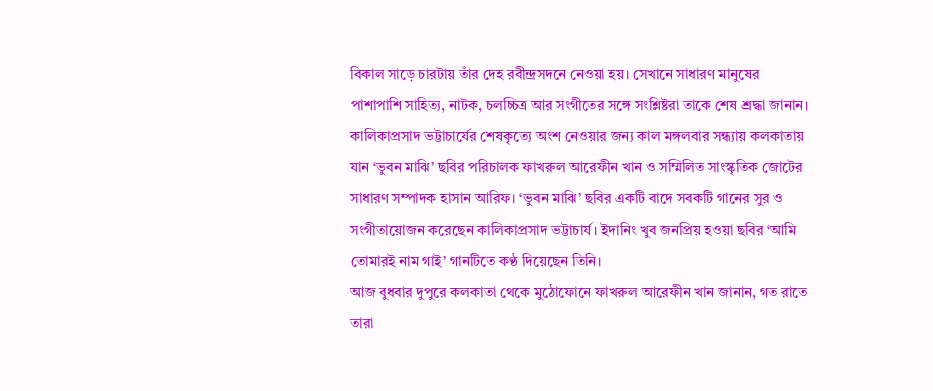বিকাল সাড়ে চারটায় তাঁর দেহ রবীন্দ্রসদনে নেওয়া হয়। সেখানে সাধারণ মানুষের পাশাপাশি সাহিত্য, নাটক, চলচ্চিত্র আর সংগীতের সঙ্গে সংশ্লিষ্টরা তাকে শেষ শ্রদ্ধা জানান।
কালিকাপ্রসাদ ভট্টাচার্যের শেষকৃত্যে অংশ নেওয়ার জন্য কাল মঙ্গলবার সন্ধ্যায় কলকাতায় যান ‘ভুবন মাঝি’ ছবির পরিচালক ফাখরুল আরেফীন খান ও সম্মিলিত সাংস্কৃতিক জোটের সাধারণ সম্পাদক হাসান আরিফ। ‘ভুবন মাঝি’ ছবির একটি বাদে সবকটি গানের সুর ও সংগীতায়োজন করেছেন কালিকাপ্রসাদ ভট্টাচার্য। ইদানিং খুব জনপ্রিয় হওয়া ছবির ‘আমি তোমারই নাম গাই’ গানটিতে কণ্ঠ দিয়েছেন তিনি।
আজ বুধবার দুপুরে কলকাতা থেকে মুঠোফোনে ফাখরুল আরেফীন খান জানান, গত রাতে তারা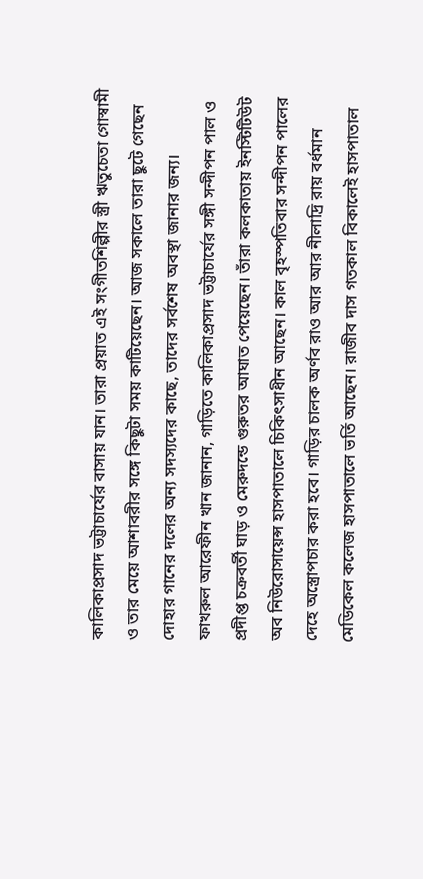কালিকাপ্রসাদ ভট্টাচার্যের বাসায় যান। তারা প্রয়াত এই সংগীতশিল্পীর স্ত্রী ঋতুচেতা গোস্বামী ও তার মেয়ে আশাবরীর সঙ্গে কিছুটা সময় কাটিয়েছেন। আজ সকালে তারা ছুটে গেছেন দোহার গানের দলের অন্য সদস্যদের কাছে, তাদের সর্বশেষ অবস্থা জানার জন্য।
ফাখরুল আরেফীন খান জানান, গাড়িতে কালিকাপ্রসাদ ভট্টাচার্যের সঙ্গী সন্দীপন পাল ও প্রদীপ্ত চক্রবর্তী ঘাড় ও মেরুদন্ডে গুরুতর আঘাত পেয়েছেন। তাঁরা কলকাতায় ইনস্টিটিউট অব নিউরোসায়েন্স হাসপাতালে চিকিৎসাধীন আছেন। কাল বৃহস্পতিবার সন্দীপন পালের দেহে অস্ত্রোপচার করা হবে। গাড়ির চালক অর্ণব রাও আর আর নীলাদ্রি রায় বর্ধমান মেডিকেল কলেজ হাসপাতালে ভর্তি আছেন। রাজীব দাস গতকাল বিকালেই হাসপাতাল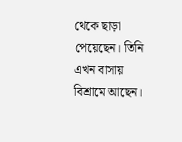থেকে ছাড়া পেয়েছেন। তিনি এখন বাসায় বিশ্রামে আছেন।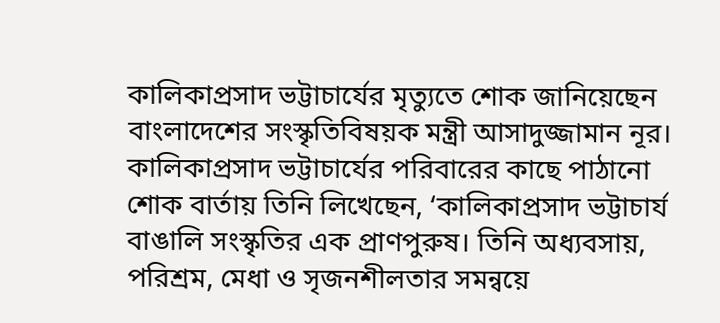কালিকাপ্রসাদ ভট্টাচার্যের মৃত্যুতে শোক জানিয়েছেন বাংলাদেশের সংস্কৃতিবিষয়ক মন্ত্রী আসাদুজ্জামান নূর। কালিকাপ্রসাদ ভট্টাচার্যের পরিবারের কাছে পাঠানো শোক বার্তায় তিনি লিখেছেন, ‘কালিকাপ্রসাদ ভট্টাচার্য বাঙালি সংস্কৃতির এক প্রাণপুরুষ। তিনি অধ্যবসায়, পরিশ্রম, মেধা ও সৃজনশীলতার সমন্বয়ে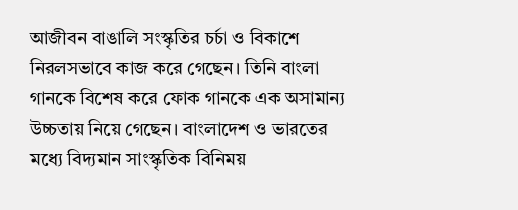আজীবন বাঙালি সংস্কৃতির চর্চা ও বিকাশে নিরলসভাবে কাজ করে গেছেন। তিনি বাংলা গানকে বিশেষ করে ফোক গানকে এক অসামান্য উচ্চতায় নিয়ে গেছেন। বাংলাদেশ ও ভারতের মধ্যে বিদ্যমান সাংস্কৃতিক বিনিময়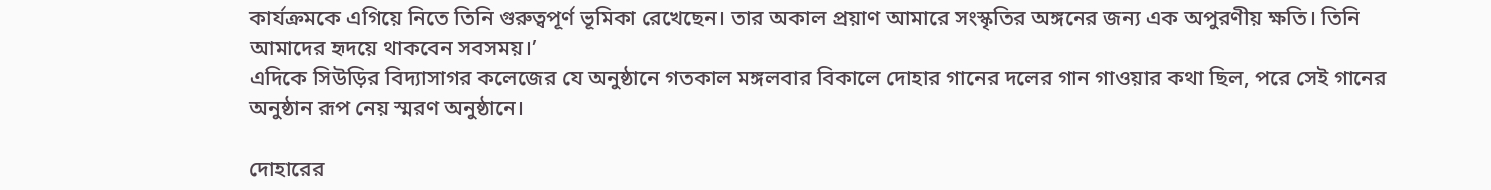কার্যক্রমকে এগিয়ে নিতে তিনি গুরুত্বপূর্ণ ভূমিকা রেখেছেন। তার অকাল প্রয়াণ আমারে সংস্কৃতির অঙ্গনের জন্য এক অপুরণীয় ক্ষতি। তিনি আমাদের হৃদয়ে থাকবেন সবসময়।’
এদিকে সিউড়ির বিদ্যাসাগর কলেজের যে অনুষ্ঠানে গতকাল মঙ্গলবার বিকালে দোহার গানের দলের গান গাওয়ার কথা ছিল, পরে সেই গানের অনুষ্ঠান রূপ নেয় স্মরণ অনুষ্ঠানে।

দোহারের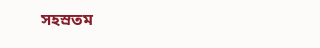সহস্রতম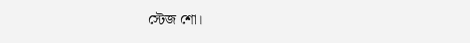স্টেজ শো।